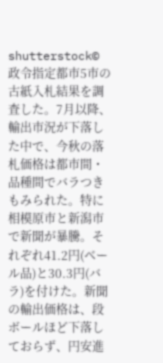shutterstock©
政令指定都市5市の古紙入札結果を調査した。7月以降、輸出市況が下落した中で、今秋の落札価格は都市間・品種間でバラつきもみられた。特に相模原市と新潟市で新聞が暴騰。それぞれ41.2円(ベール品)と30.3円(バラ)を付けた。新聞の輸出価格は、段ボールほど下落しておらず、円安進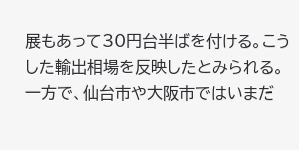展もあって30円台半ばを付ける。こうした輸出相場を反映したとみられる。 一方で、仙台市や大阪市ではいまだ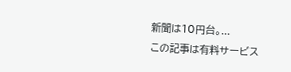新聞は10円台。...
この記事は有料サービス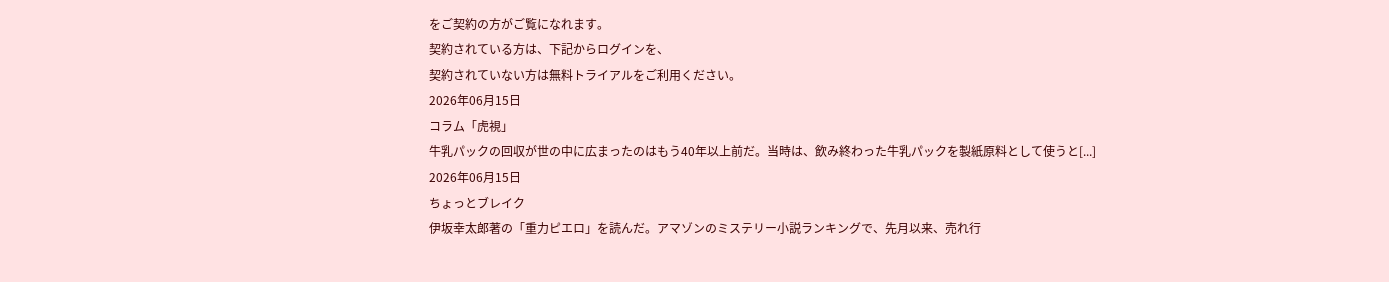をご契約の方がご覧になれます。
契約されている方は、下記からログインを、
契約されていない方は無料トライアルをご利用ください。
2026年06月15日
コラム「虎視」
牛乳パックの回収が世の中に広まったのはもう40年以上前だ。当時は、飲み終わった牛乳パックを製紙原料として使うと[...]
2026年06月15日
ちょっとブレイク
伊坂幸太郎著の「重力ピエロ」を読んだ。アマゾンのミステリー小説ランキングで、先月以来、売れ行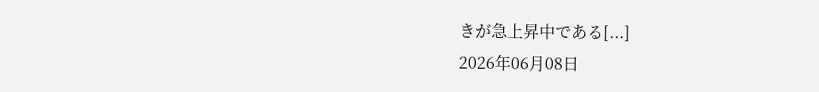きが急上昇中である[...]
2026年06月08日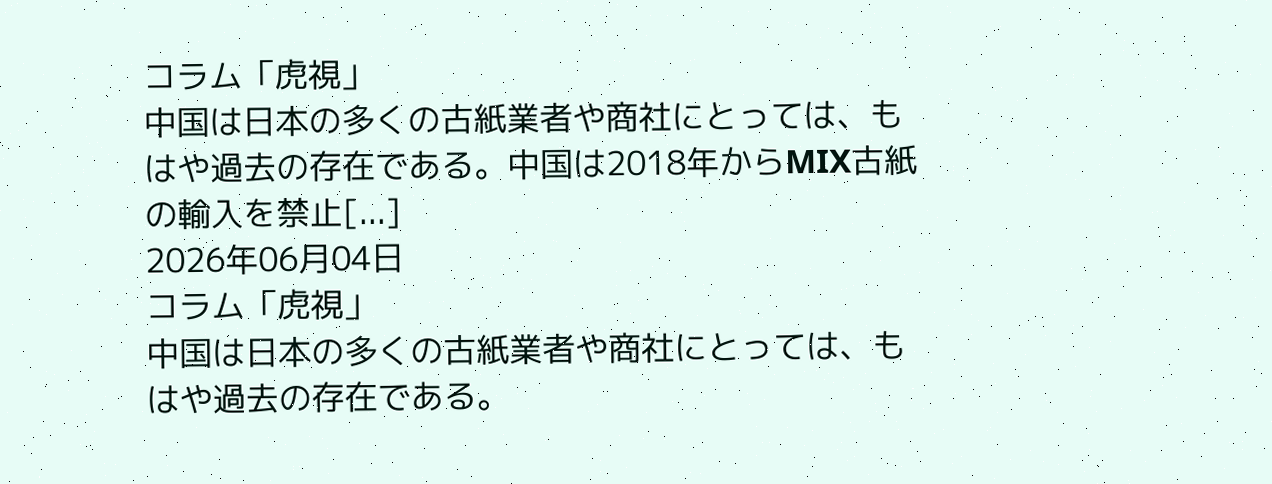コラム「虎視」
中国は日本の多くの古紙業者や商社にとっては、もはや過去の存在である。中国は2018年からMIX古紙の輸入を禁止[...]
2026年06月04日
コラム「虎視」
中国は日本の多くの古紙業者や商社にとっては、もはや過去の存在である。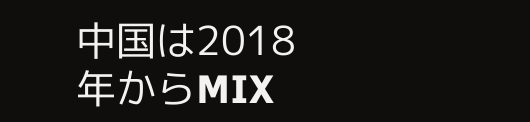中国は2018年からMIX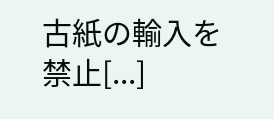古紙の輸入を禁止[...]